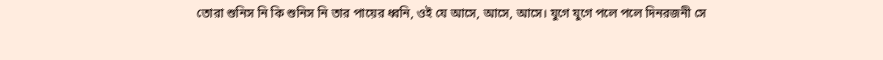তোরা শুনিস নি কি শুনিস নি তার পায়ের ধ্বনি, ওই যে আসে, আসে, আসে। যুগে যুগে পলে পলে দিনরজনী সে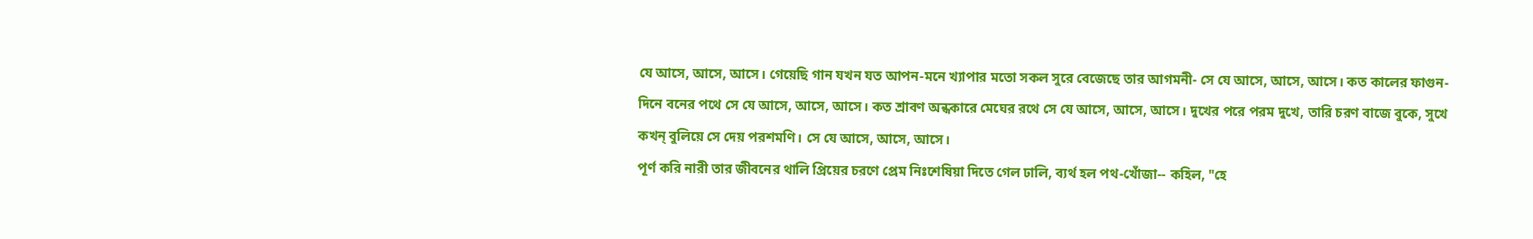যে আসে, আসে, আসে। গেয়েছি গান যখন যত আপন-মনে খ্যাপার মতো সকল সুরে বেজেছে তার আগমনী- সে যে আসে, আসে, আসে। কত কালের ফাগুন-দিনে বনের পথে সে যে আসে, আসে, আসে। কত শ্রাবণ অন্ধকারে মেঘের রথে সে যে আসে, আসে, আসে। দুখের পরে পরম দুখে, তারি চরণ বাজে বুকে, সুখে কখন্ বুলিয়ে সে দেয় পরশমণি। সে যে আসে, আসে, আসে।
পূর্ণ করি নারী তার জীবনের থালি প্রিয়ের চরণে প্রেম নিঃশেষিয়া দিতে গেল ঢালি, ব্যর্থ হল পথ-খোঁজা-- কহিল, "হে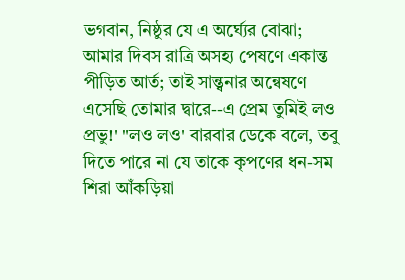ভগবান, নিষ্ঠুর যে এ অর্ঘ্যের বোঝা; আমার দিবস রাত্রি অসহ্য পেষণে একান্ত পীড়িত আর্ত; তাই সান্ত্বনার অন্বেষণে এসেছি তোমার দ্বারে--এ প্রেম তুমিই লও প্রভু!' "লও লও' বারবার ডেকে বলে, তবু দিতে পারে না যে তাকে কৃপণের ধন-সম শিরা আঁকড়িয়া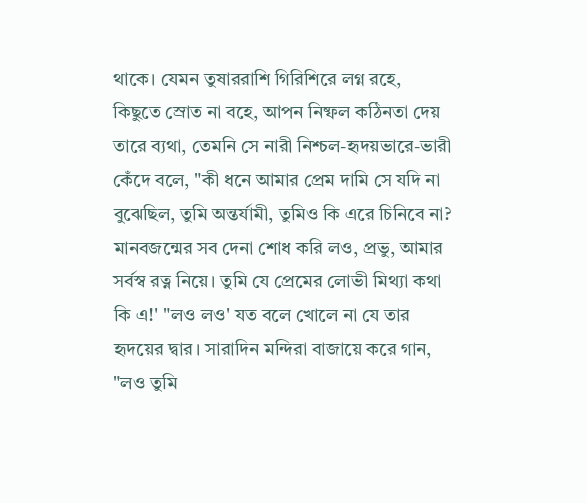থাকে। যেমন তুষাররাশি গিরিশিরে লগ্ন রহে, কিছুতে স্রোত না বহে, আপন নিষ্ফল কঠিনতা দেয় তারে ব্যথা, তেমনি সে নারী নিশ্চল-হৃদয়ভারে-ভারী কেঁদে বলে, "কী ধনে আমার প্রেম দামি সে যদি না বুঝেছিল, তুমি অন্তর্যামী, তুমিও কি এরে চিনিবে না? মানবজন্মের সব দেনা শোধ করি লও, প্রভু, আমার সর্বস্ব রত্ন নিয়ে। তুমি যে প্রেমের লোভী মিথ্যা কথা কি এ!' "লও লও' যত বলে খোলে না যে তার হৃদয়ের দ্বার। সারাদিন মন্দিরা বাজায়ে করে গান, "লও তুমি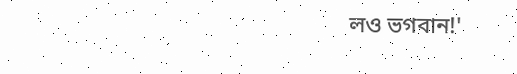লও ভগবান!'